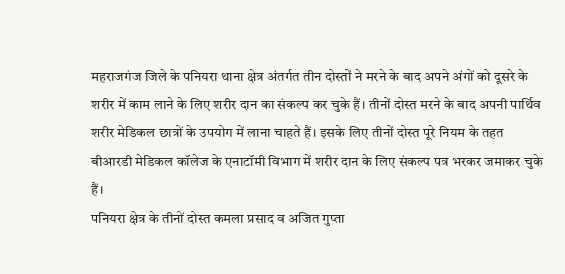महराजगंज जिले के पनियरा थाना क्षेत्र अंतर्गत तीन दोस्तों ने मरने के बाद अपने अंगों को दूसरे के शरीर में काम लाने के लिए शरीर दान का संकल्प कर चुके हैं। तीनों दोस्त मरने के बाद अपनी पार्थिव शरीर मेडिकल छात्रों के उपयोग में लाना चाहते हैं। इसके लिए तीनों दोस्त पूरे नियम के तहत बीआरडी मेडिकल कॉलेज के एनाटॉमी विभाग में शरीर दान के लिए संकल्प पत्र भरकर जमाकर चुके हैं।
पनियरा क्षेत्र के तीनों दोस्त कमला प्रसाद व अजित गुप्ता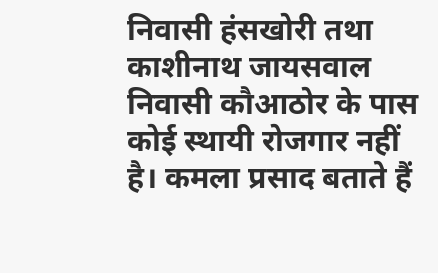निवासी हंसखोरी तथा काशीनाथ जायसवाल निवासी कौआठोर के पास कोई स्थायी रोजगार नहीं है। कमला प्रसाद बताते हैं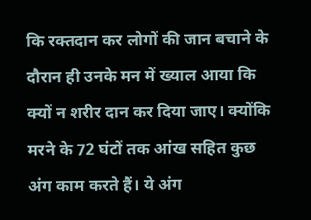कि रक्तदान कर लोगों की जान बचाने के दौरान ही उनके मन में ख्याल आया कि क्यों न शरीर दान कर दिया जाए। क्योंकि मरने के 72 घंटों तक आंख सहित कुछ अंग काम करते हैं। ये अंग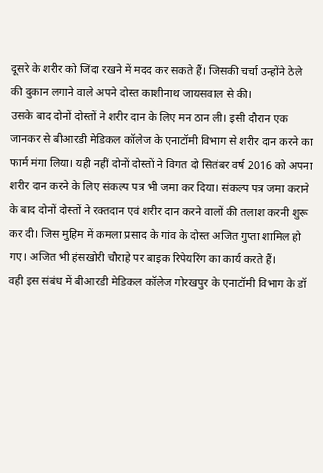दूसरे के शरीर को जिंदा रखने में मदद कर सकते हैं। जिसकी चर्चा उन्होंने ठेले की दुकान लगाने वाले अपने दोस्त काशीनाथ जायसवाल से की।
उसके बाद दोनों दोस्तों ने शरीर दान के लिए मन ठान ली। इसी दौरान एक जानकर से बीआरडी मेडिकल कॉलेज के एनाटॉमी विभाग से शरीर दान करने का फार्म मंगा लिया। यही नहीं दोनों दोस्तों ने विगत दो सितंबर वर्ष 2016 को अपना शरीर दान करने के लिए संकल्प पत्र भी जमा कर दिया। संकल्प पत्र जमा कराने के बाद दोनों दोस्तों ने रक्तदान एवं शरीर दान करने वालों की तलाश करनी शुरू कर दी। जिस मुहिम में कमला प्रसाद के गांव के दोस्त अजित गुप्ता शामिल हो गए। अजित भी हंसखोरी चौराहे पर बाइक रिपेयरिंग का कार्य करते हैं।
वही इस संबंध में बीआरडी मेडिकल कॉलेज गोरखपुर के एनाटॉमी विभाग के डॉ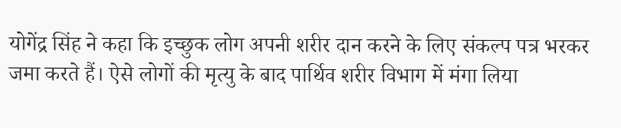योगेंद्र सिंह ने कहा कि इच्छुक लोग अपनी शरीर दान करने के लिए संकल्प पत्र भरकर जमा करते हैं। ऐसे लोगों की मृत्यु के बाद पार्थिव शरीर विभाग में मंगा लिया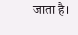जाता है।